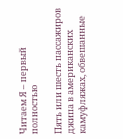Читаем Я – первый полностью

Пять или шесть пассажиров джипа в американских камуфляжах, обвешанные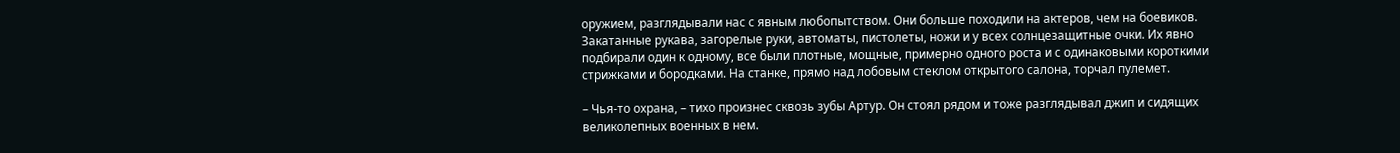оружием, разглядывали нас с явным любопытством. Они больше походили на актеров, чем на боевиков. Закатанные рукава, загорелые руки, автоматы, пистолеты, ножи и у всех солнцезащитные очки. Их явно подбирали один к одному, все были плотные, мощные, примерно одного роста и с одинаковыми короткими стрижками и бородками. На станке, прямо над лобовым стеклом открытого салона, торчал пулемет.

– Чья-то охрана, – тихо произнес сквозь зубы Артур. Он стоял рядом и тоже разглядывал джип и сидящих великолепных военных в нем.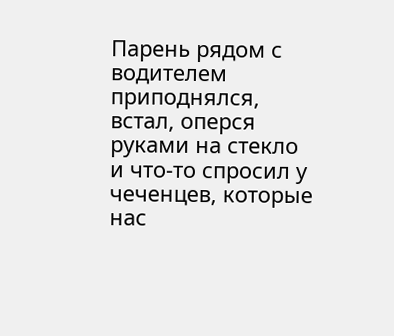Парень рядом с водителем приподнялся, встал, оперся руками на стекло и что-то спросил у чеченцев, которые нас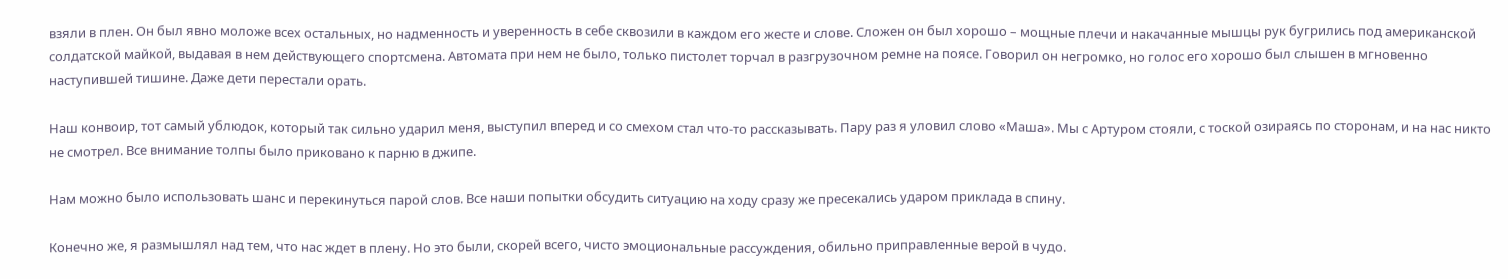взяли в плен. Он был явно моложе всех остальных, но надменность и уверенность в себе сквозили в каждом его жесте и слове. Сложен он был хорошо – мощные плечи и накачанные мышцы рук бугрились под американской солдатской майкой, выдавая в нем действующего спортсмена. Автомата при нем не было, только пистолет торчал в разгрузочном ремне на поясе. Говорил он негромко, но голос его хорошо был слышен в мгновенно наступившей тишине. Даже дети перестали орать.

Наш конвоир, тот самый ублюдок, который так сильно ударил меня, выступил вперед и со смехом стал что-то рассказывать. Пару раз я уловил слово «Маша». Мы с Артуром стояли, с тоской озираясь по сторонам, и на нас никто не смотрел. Все внимание толпы было приковано к парню в джипе.

Нам можно было использовать шанс и перекинуться парой слов. Все наши попытки обсудить ситуацию на ходу сразу же пресекались ударом приклада в спину.

Конечно же, я размышлял над тем, что нас ждет в плену. Но это были, скорей всего, чисто эмоциональные рассуждения, обильно приправленные верой в чудо.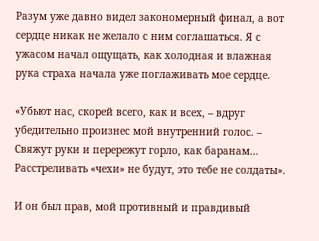Разум уже давно видел закономерный финал, а вот сердце никак не желало с ним соглашаться. Я с ужасом начал ощущать, как холодная и влажная рука страха начала уже поглаживать мое сердце.

«Убьют нас, скорей всего, как и всех, – вдруг убедительно произнес мой внутренний голос. – Свяжут руки и перережут горло, как баранам… Расстреливать «чехи» не будут, это тебе не солдаты».

И он был прав, мой противный и правдивый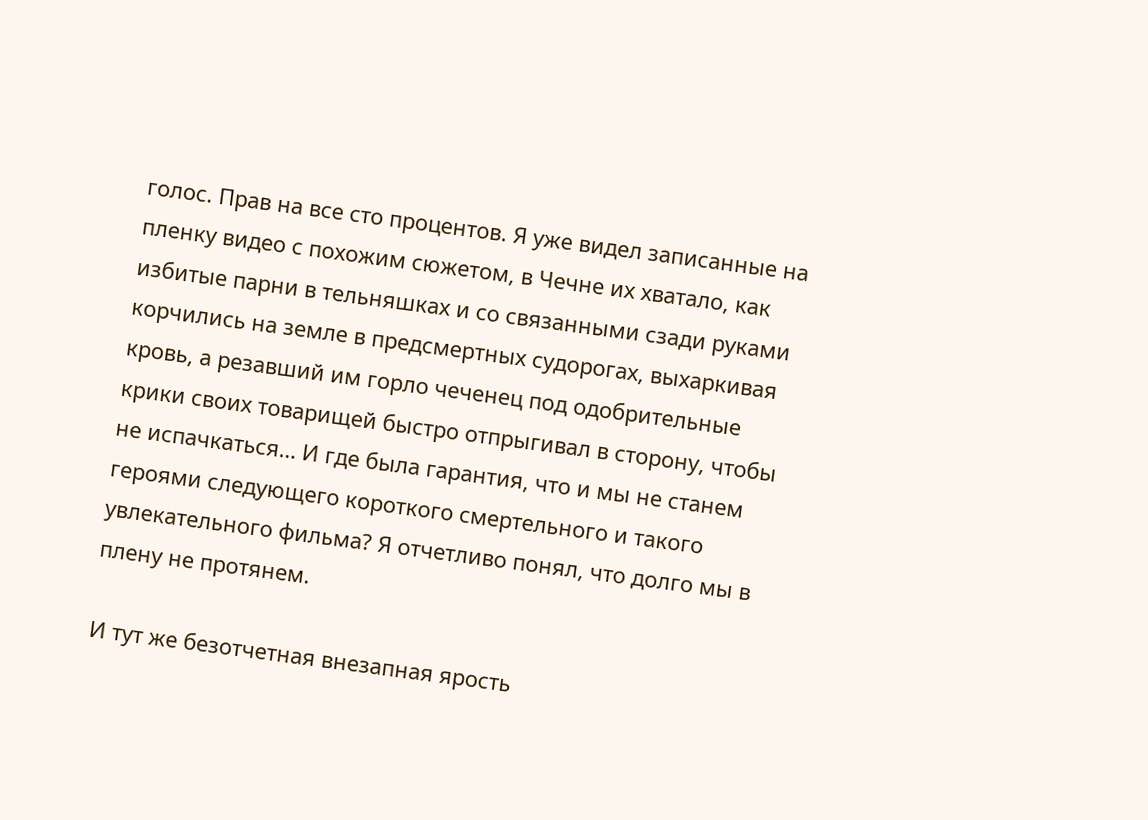голос. Прав на все сто процентов. Я уже видел записанные на пленку видео с похожим сюжетом, в Чечне их хватало, как избитые парни в тельняшках и со связанными сзади руками корчились на земле в предсмертных судорогах, выхаркивая кровь, а резавший им горло чеченец под одобрительные крики своих товарищей быстро отпрыгивал в сторону, чтобы не испачкаться… И где была гарантия, что и мы не станем героями следующего короткого смертельного и такого увлекательного фильма? Я отчетливо понял, что долго мы в плену не протянем.

И тут же безотчетная внезапная ярость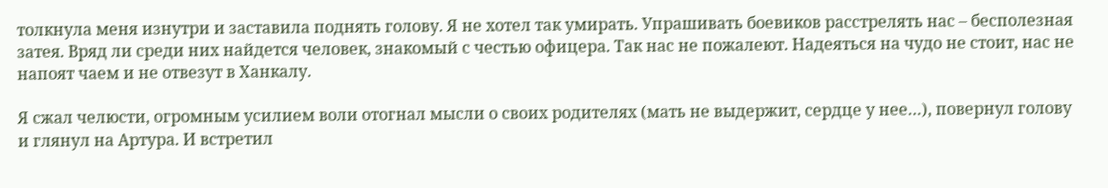толкнула меня изнутри и заставила поднять голову. Я не хотел так умирать. Упрашивать боевиков расстрелять нас – бесполезная затея. Вряд ли среди них найдется человек, знакомый с честью офицера. Так нас не пожалеют. Надеяться на чудо не стоит, нас не напоят чаем и не отвезут в Ханкалу.

Я сжал челюсти, огромным усилием воли отогнал мысли о своих родителях (мать не выдержит, сердце у нее…), повернул голову и глянул на Артура. И встретил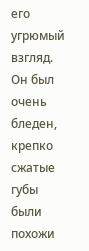его угрюмый взгляд. Он был очень бледен, крепко сжатые губы были похожи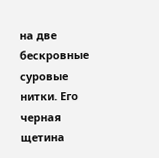на две бескровные суровые нитки. Его черная щетина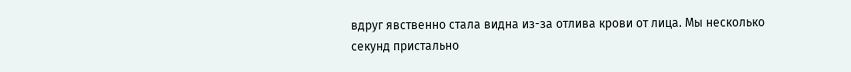вдруг явственно стала видна из-за отлива крови от лица. Мы несколько секунд пристально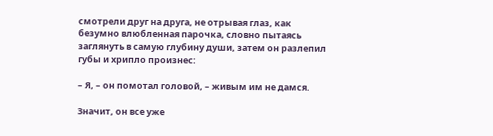смотрели друг на друга, не отрывая глаз, как безумно влюбленная парочка, словно пытаясь заглянуть в самую глубину души, затем он разлепил губы и хрипло произнес:

– Я, – он помотал головой, – живым им не дамся.

Значит, он все уже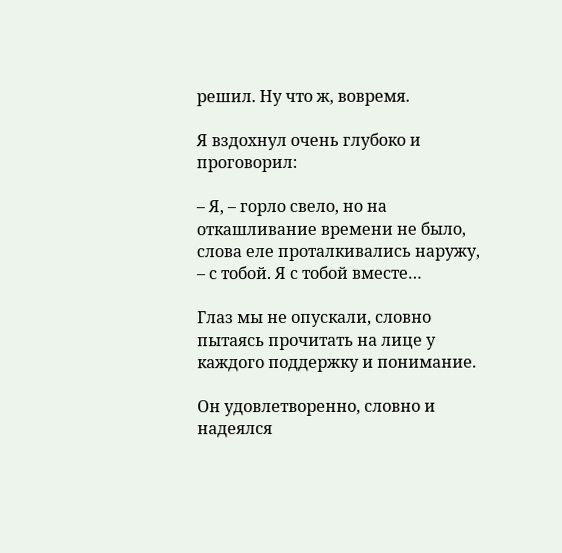решил. Ну что ж, вовремя.

Я вздохнул очень глубоко и проговорил:

– Я, – горло свело, но на откашливание времени не было, слова еле проталкивались наружу, – с тобой. Я с тобой вместе…

Глаз мы не опускали, словно пытаясь прочитать на лице у каждого поддержку и понимание.

Он удовлетворенно, словно и надеялся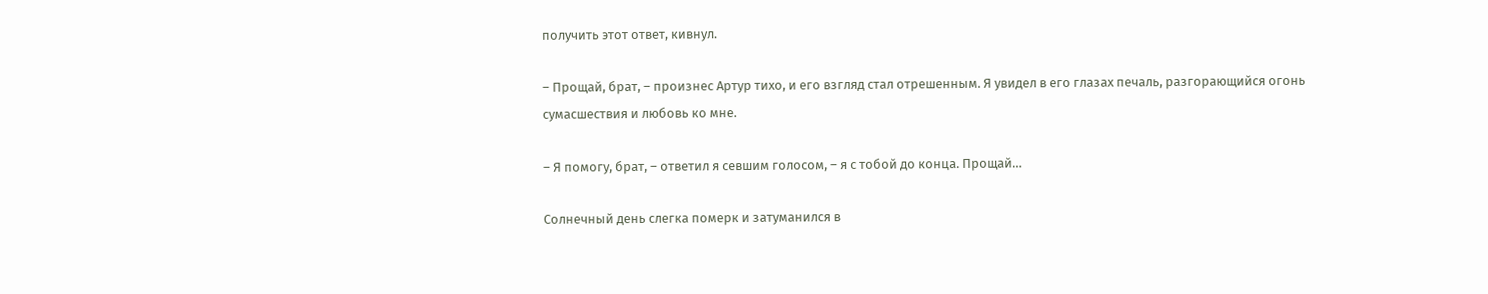получить этот ответ, кивнул.

– Прощай, брат, – произнес Артур тихо, и его взгляд стал отрешенным. Я увидел в его глазах печаль, разгорающийся огонь сумасшествия и любовь ко мне.

– Я помогу, брат, – ответил я севшим голосом, – я с тобой до конца. Прощай…

Солнечный день слегка померк и затуманился в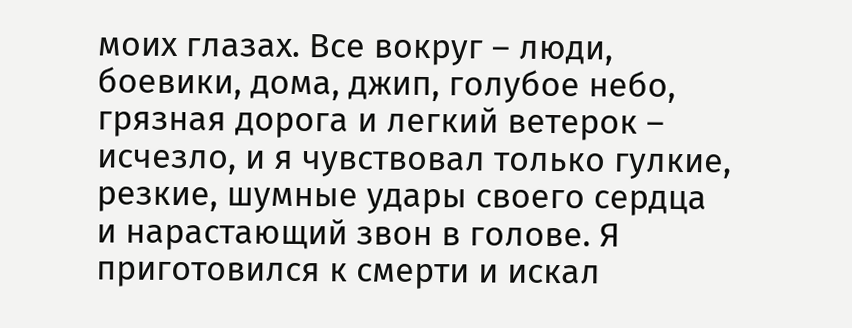моих глазах. Все вокруг – люди, боевики, дома, джип, голубое небо, грязная дорога и легкий ветерок – исчезло, и я чувствовал только гулкие, резкие, шумные удары своего сердца и нарастающий звон в голове. Я приготовился к смерти и искал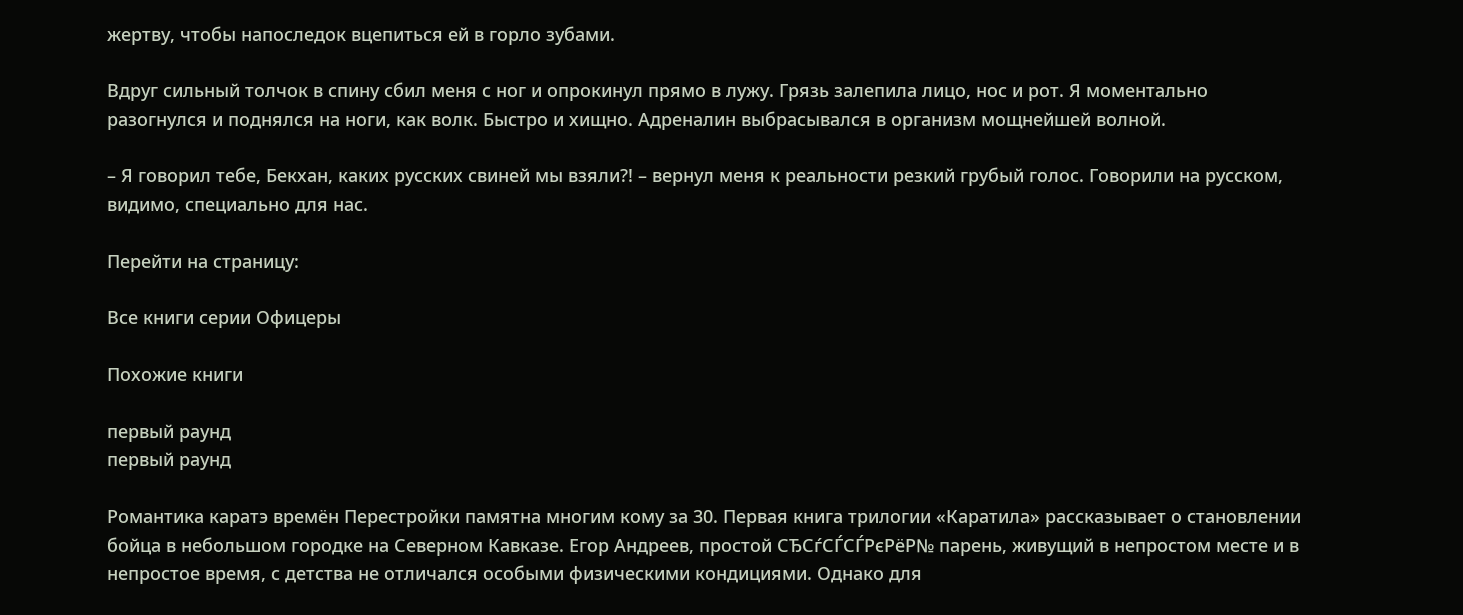жертву, чтобы напоследок вцепиться ей в горло зубами.

Вдруг сильный толчок в спину сбил меня с ног и опрокинул прямо в лужу. Грязь залепила лицо, нос и рот. Я моментально разогнулся и поднялся на ноги, как волк. Быстро и хищно. Адреналин выбрасывался в организм мощнейшей волной.

– Я говорил тебе, Бекхан, каких русских свиней мы взяли?! – вернул меня к реальности резкий грубый голос. Говорили на русском, видимо, специально для нас.

Перейти на страницу:

Все книги серии Офицеры

Похожие книги

первый раунд
первый раунд

Романтика каратэ времён Перестройки памятна многим кому за 30. Первая книга трилогии «Каратила» рассказывает о становлении бойца в небольшом городке на Северном Кавказе. Егор Андреев, простой СЂСѓСЃСЃРєРёР№ парень, живущий в непростом месте и в непростое время, с детства не отличался особыми физическими кондициями. Однако для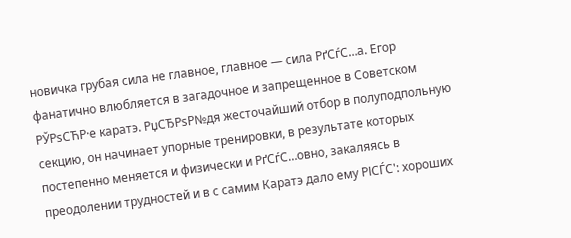новичка грубая сила не главное, главное — сила РґСѓС…а. Егор фанатично влюбляется в загадочное и запрещенное в Советском РЎРѕСЋР·е каратэ. РџСЂРѕР№дя жесточайший отбор в полуподпольную секцию, он начинает упорные тренировки, в результате которых постепенно меняется и физически и РґСѓС…овно, закаляясь в преодолении трудностей и в с самим Каратэ дало ему РІСЃС': хороших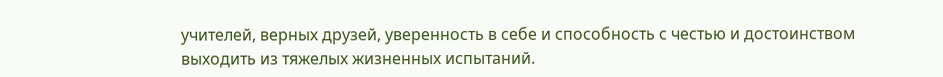учителей, верных друзей, уверенность в себе и способность с честью и достоинством выходить из тяжелых жизненных испытаний.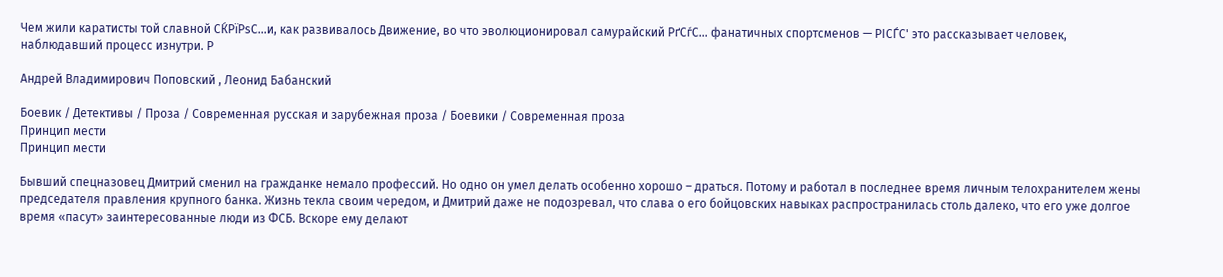Чем жили каратисты той славной СЌРїРѕС…и, как развивалось Движение, во что эволюционировал самурайский РґСѓС… фанатичных спортсменов — РІСЃС' это рассказывает человек, наблюдавший процесс изнутри. Р

Андрей Владимирович Поповский , Леонид Бабанский

Боевик / Детективы / Проза / Современная русская и зарубежная проза / Боевики / Современная проза
Принцип мести
Принцип мести

Бывший спецназовец Дмитрий сменил на гражданке немало профессий. Но одно он умел делать особенно хорошо – драться. Потому и работал в последнее время личным телохранителем жены председателя правления крупного банка. Жизнь текла своим чередом, и Дмитрий даже не подозревал, что слава о его бойцовских навыках распространилась столь далеко, что его уже долгое время «пасут» заинтересованные люди из ФСБ. Вскоре ему делают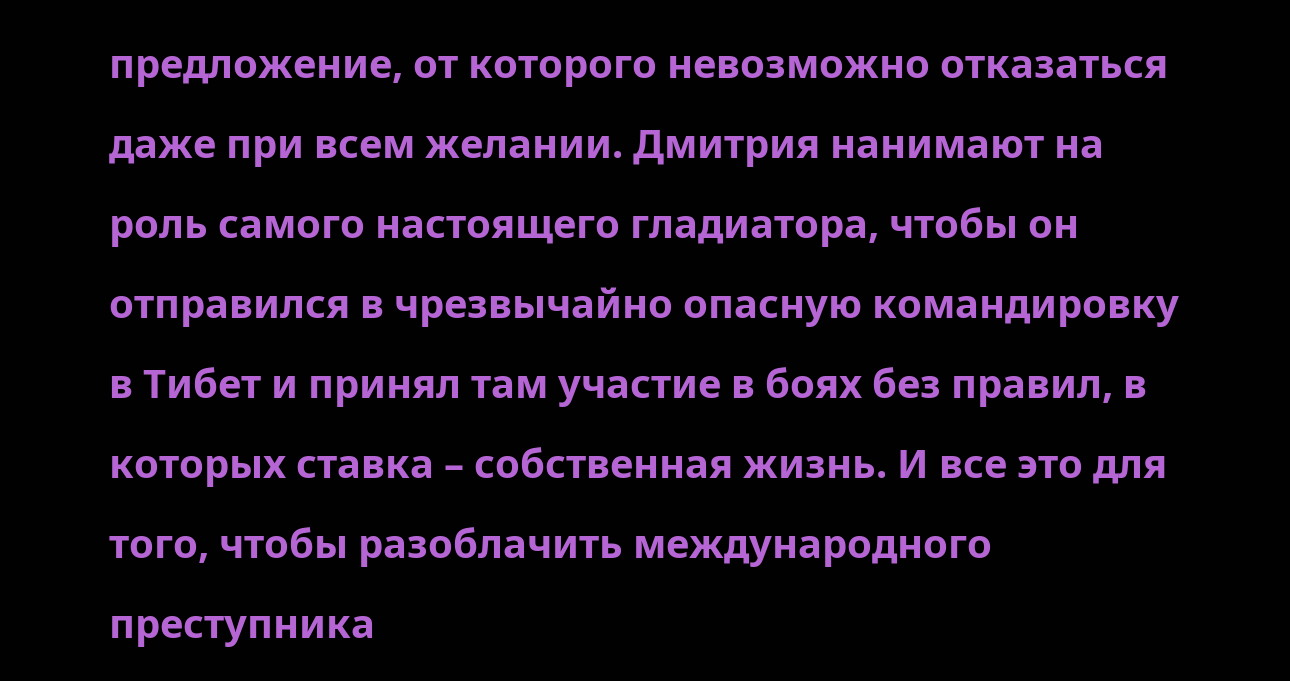предложение, от которого невозможно отказаться даже при всем желании. Дмитрия нанимают на роль самого настоящего гладиатора, чтобы он отправился в чрезвычайно опасную командировку в Тибет и принял там участие в боях без правил, в которых ставка – собственная жизнь. И все это для того, чтобы разоблачить международного преступника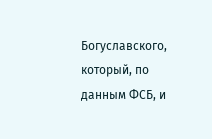Богуславского, который, по данным ФСБ, и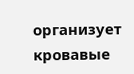организует кровавые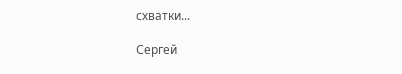схватки...

Сергей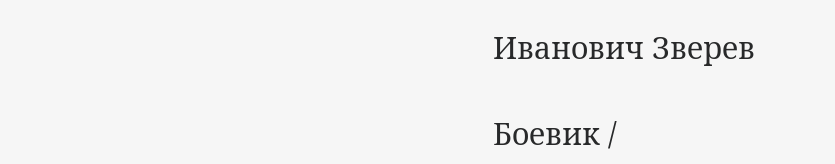Иванович Зверев

Боевик /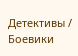Детективы / Боевики